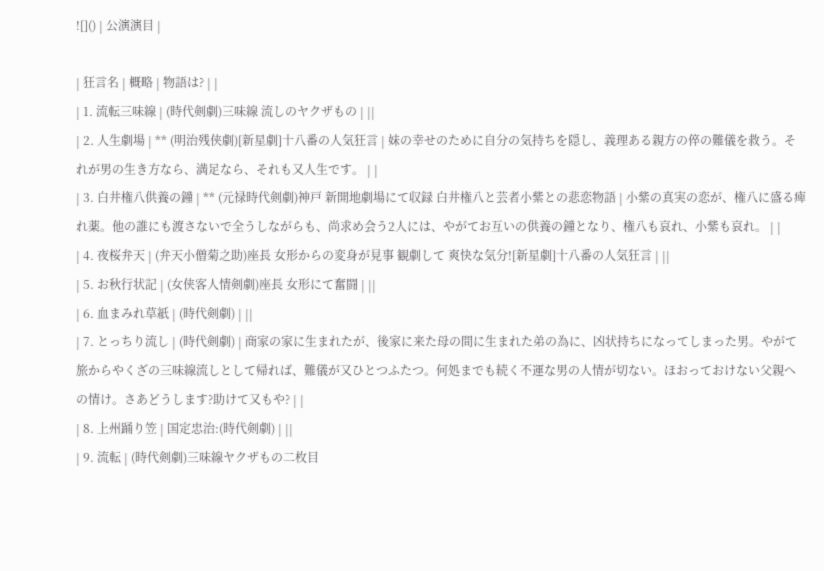![]() | 公演演目 |

| 狂言名 | 概略 | 物語は? | |
| 1. 流転三味線 | (時代剣劇)三味線 流しのヤクザもの | ||
| 2. 人生劇場 | ** (明治残侠劇)[新星劇]十八番の人気狂言 | 妹の幸せのために自分の気持ちを隠し、義理ある親方の倅の難儀を救う。それが男の生き方なら、満足なら、それも又人生です。 | |
| 3. 白井権八供養の鐘 | ** (元禄時代剣劇)神戸 新開地劇場にて収録 白井権八と芸者小紫との悲恋物語 | 小紫の真実の恋が、権八に盛る痺れ薬。他の誰にも渡さないで全うしながらも、尚求め会う2人には、やがてお互いの供養の鐘となり、権八も哀れ、小紫も哀れ。 | |
| 4. 夜桜弁天 | (弁天小僧菊之助)座長 女形からの変身が見事 観劇して 爽快な気分![新星劇]十八番の人気狂言 | ||
| 5. お秋行状記 | (女侠客人情剣劇)座長 女形にて奮闘 | ||
| 6. 血まみれ草紙 | (時代剣劇) | ||
| 7. とっちり流し | (時代剣劇) | 商家の家に生まれたが、後家に来た母の間に生まれた弟の為に、凶状持ちになってしまった男。やがて旅からやくざの三味線流しとして帰れば、難儀が又ひとつふたつ。何処までも続く不運な男の人情が切ない。ほおっておけない父親への情け。さあどうします?助けて又もや? | |
| 8. 上州踊り笠 | 国定忠治:(時代剣劇) | ||
| 9. 流転 | (時代剣劇)三味線ヤクザもの二枚目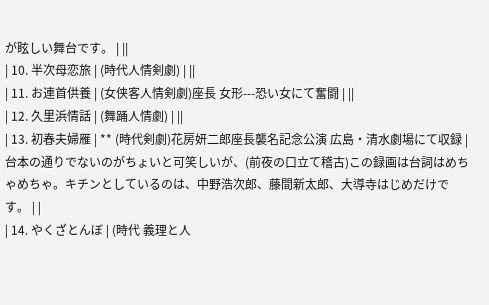が眩しい舞台です。 | ||
| 10. 半次母恋旅 | (時代人情剣劇) | ||
| 11. お連首供養 | (女侠客人情剣劇)座長 女形---恐い女にて奮闘 | ||
| 12. 久里浜情話 | (舞踊人情劇) | ||
| 13. 初春夫婦雁 | ** (時代剣劇)花房妍二郎座長襲名記念公演 広島・清水劇場にて収録 | 台本の通りでないのがちょいと可笑しいが、(前夜の口立て稽古)この録画は台詞はめちゃめちゃ。キチンとしているのは、中野浩次郎、藤間新太郎、大導寺はじめだけです。 | |
| 14. やくざとんぼ | (時代 義理と人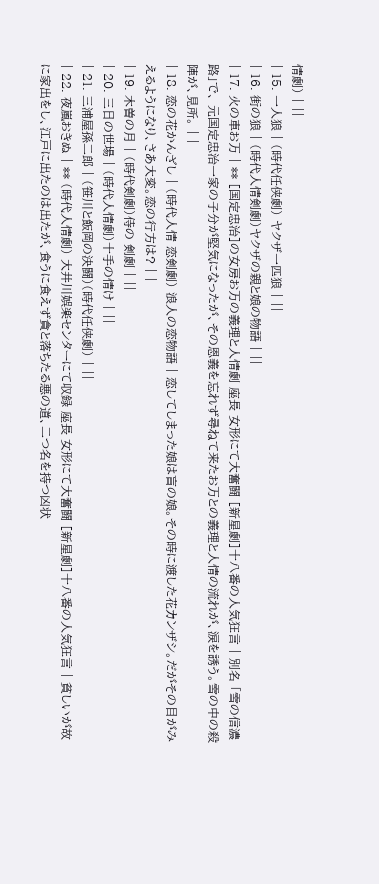情劇) | ||
| 15. 一人狼 | (時代任侠劇) ヤクザ一匹狼 | ||
| 16. 街の狼 | (時代人情剣劇)ヤクザの親と娘の物語 | ||
| 17. 火の車お万 | ** [国定忠治]の女房お万の義理と人情劇 座長 女形にて大奮闘 [新星劇]十八番の人気狂言 | 別名 「雪の信濃路」で、 元国定忠治一家の子分が堅気になったが、その恩義を忘れず尋ねて来たお万との義理と人情の流れが、涙を誘う。雪の中の殺陣が、見所。 | |
| 18. 恋の花かんざし | (時代人情 恋剣劇) 浪人の恋物語 | 恋してしまった娘は盲の娘。その時に渡した花カンザシ。だがその目がみえるようになり、さあ大変。恋の行方は? | |
| 19. 木曽の月 | (時代剣劇)侍の 剣劇 | ||
| 20. 三日の世場 | (時代人情劇)十手の情け | ||
| 21. 三浦屋孫二郎 | (笹川と飯岡の決闘)(時代任侠劇) | ||
| 22. 夜嵐おきぬ | ** (時代人情劇) 大井川娯楽センターにて収録 座長 女形にて大奮闘 [新星劇]十八番の人気狂言 | 貧しいが故に家出をし、江戸に出たのは出たが、食うに食えず貪と落ちたる悪の道、二つ名を持つ凶状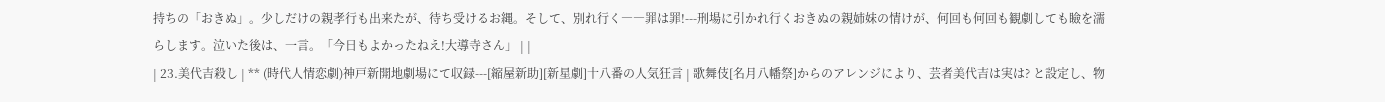持ちの「おきぬ」。少しだけの親孝行も出来たが、待ち受けるお縄。そして、別れ行く――罪は罪!---刑場に引かれ行くおきぬの親姉妹の情けが、何回も何回も観劇しても瞼を濡らします。泣いた後は、一言。「今日もよかったねえ!大導寺さん」 | |
| 23.美代吉殺し | ** (時代人情恋劇)神戸新開地劇場にて収録---[縮屋新助][新星劇]十八番の人気狂言 | 歌舞伎[名月八幡祭]からのアレンジにより、芸者美代吉は実は? と設定し、物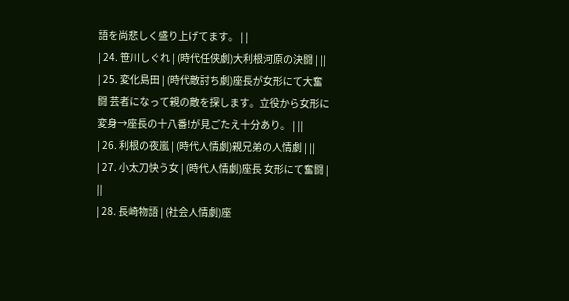語を尚悲しく盛り上げてます。 | |
| 24. 笹川しぐれ | (時代任侠劇)大利根河原の決闘 | ||
| 25. 変化島田 | (時代敵討ち劇)座長が女形にて大奮闘 芸者になって親の敵を探します。立役から女形に変身→座長の十八番!が見ごたえ十分あり。 | ||
| 26. 利根の夜嵐 | (時代人情劇)親兄弟の人情劇 | ||
| 27. 小太刀快う女 | (時代人情劇)座長 女形にて奮闘 | ||
| 28. 長崎物語 | (社会人情劇)座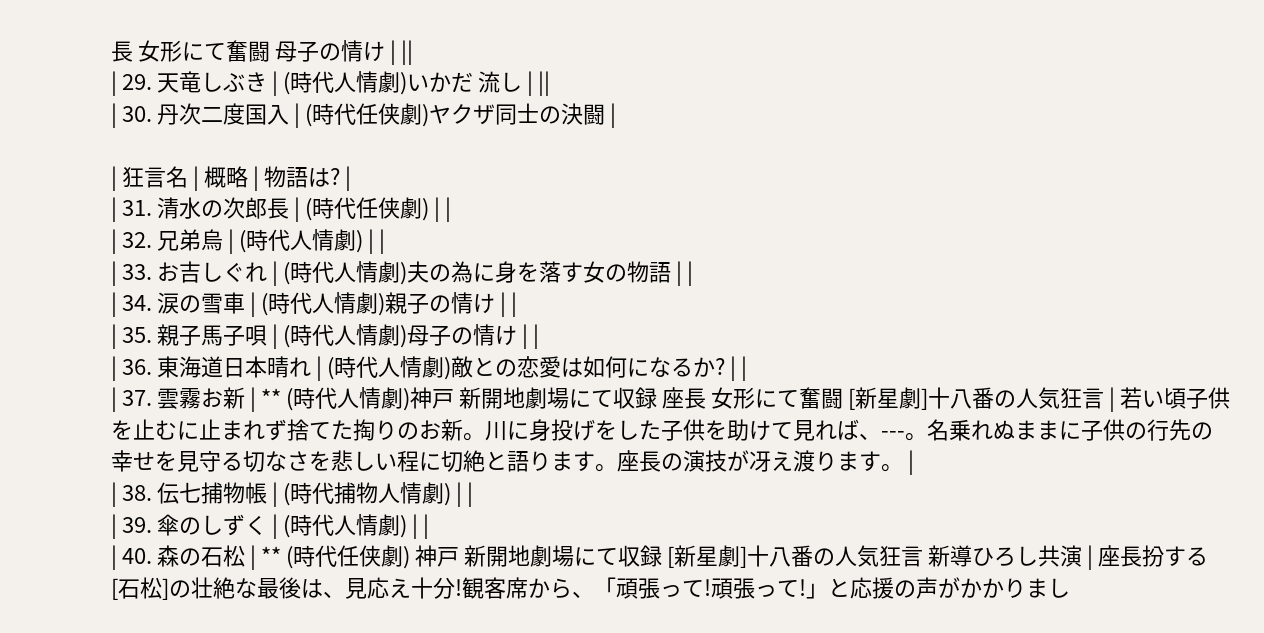長 女形にて奮闘 母子の情け | ||
| 29. 天竜しぶき | (時代人情劇)いかだ 流し | ||
| 30. 丹次二度国入 | (時代任侠劇)ヤクザ同士の決闘 |

| 狂言名 | 概略 | 物語は? |
| 31. 清水の次郎長 | (時代任侠劇) | |
| 32. 兄弟烏 | (時代人情劇) | |
| 33. お吉しぐれ | (時代人情劇)夫の為に身を落す女の物語 | |
| 34. 涙の雪車 | (時代人情劇)親子の情け | |
| 35. 親子馬子唄 | (時代人情劇)母子の情け | |
| 36. 東海道日本晴れ | (時代人情劇)敵との恋愛は如何になるか? | |
| 37. 雲霧お新 | ** (時代人情劇)神戸 新開地劇場にて収録 座長 女形にて奮闘 [新星劇]十八番の人気狂言 | 若い頃子供を止むに止まれず捨てた掏りのお新。川に身投げをした子供を助けて見れば、---。名乗れぬままに子供の行先の幸せを見守る切なさを悲しい程に切絶と語ります。座長の演技が冴え渡ります。 |
| 38. 伝七捕物帳 | (時代捕物人情劇) | |
| 39. 傘のしずく | (時代人情劇) | |
| 40. 森の石松 | ** (時代任侠劇) 神戸 新開地劇場にて収録 [新星劇]十八番の人気狂言 新導ひろし共演 | 座長扮する[石松]の壮絶な最後は、見応え十分!観客席から、「頑張って!頑張って!」と応援の声がかかりまし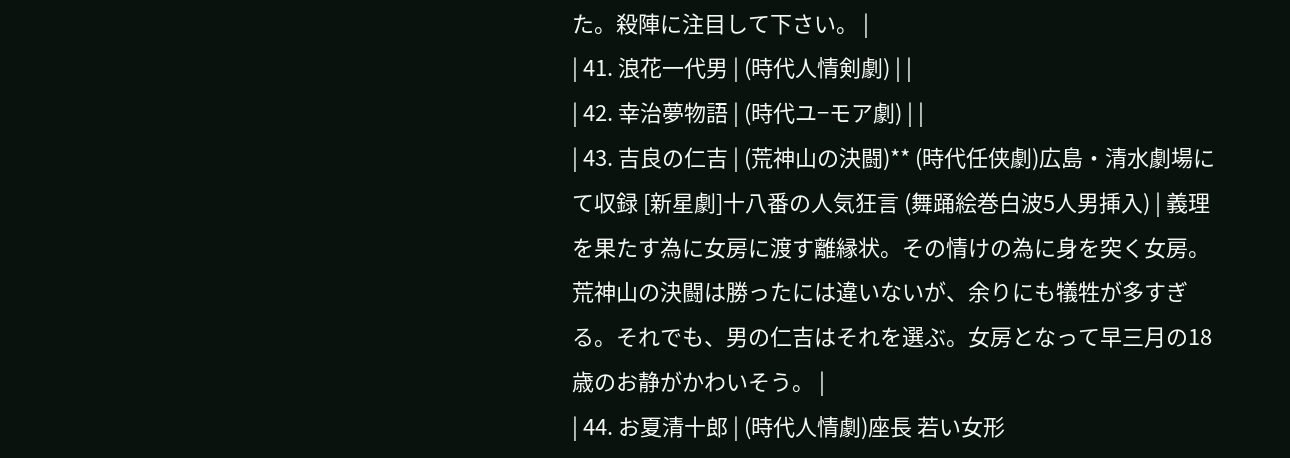た。殺陣に注目して下さい。 |
| 41. 浪花一代男 | (時代人情剣劇) | |
| 42. 幸治夢物語 | (時代ユ−モア劇) | |
| 43. 吉良の仁吉 | (荒神山の決闘)** (時代任侠劇)広島・清水劇場にて収録 [新星劇]十八番の人気狂言 (舞踊絵巻白波5人男挿入) | 義理を果たす為に女房に渡す離縁状。その情けの為に身を突く女房。荒神山の決闘は勝ったには違いないが、余りにも犠牲が多すぎる。それでも、男の仁吉はそれを選ぶ。女房となって早三月の18歳のお静がかわいそう。 |
| 44. お夏清十郎 | (時代人情劇)座長 若い女形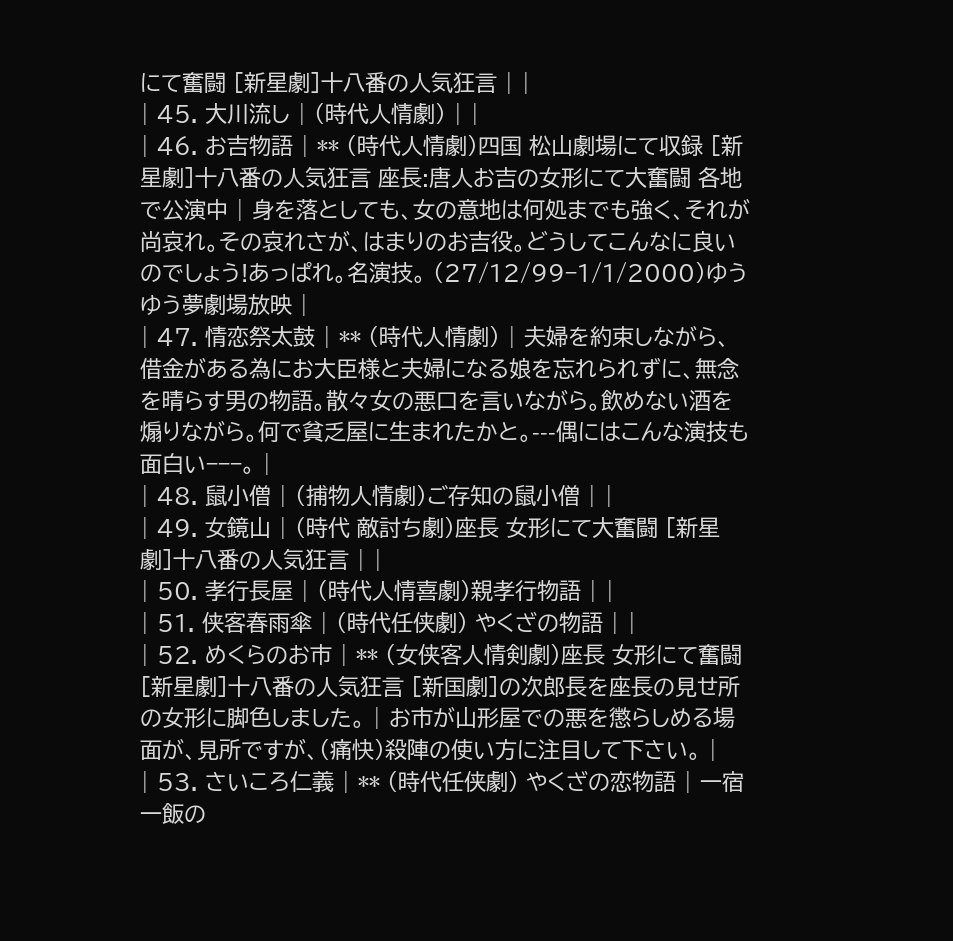にて奮闘 [新星劇]十八番の人気狂言 | |
| 45. 大川流し | (時代人情劇) | |
| 46. お吉物語 | ** (時代人情劇)四国 松山劇場にて収録 [新星劇]十八番の人気狂言 座長:唐人お吉の女形にて大奮闘 各地で公演中 | 身を落としても、女の意地は何処までも強く、それが尚哀れ。その哀れさが、はまりのお吉役。どうしてこんなに良いのでしょう!あっぱれ。名演技。 (27/12/99−1/1/2000)ゆうゆう夢劇場放映 |
| 47. 情恋祭太鼓 | ** (時代人情劇) | 夫婦を約束しながら、借金がある為にお大臣様と夫婦になる娘を忘れられずに、無念を晴らす男の物語。散々女の悪口を言いながら。飲めない酒を煽りながら。何で貧乏屋に生まれたかと。---偶にはこんな演技も面白い−−−。 |
| 48. 鼠小僧 | (捕物人情劇)ご存知の鼠小僧 | |
| 49. 女鏡山 | (時代 敵討ち劇)座長 女形にて大奮闘 [新星劇]十八番の人気狂言 | |
| 50. 孝行長屋 | (時代人情喜劇)親孝行物語 | |
| 51. 侠客春雨傘 | (時代任侠劇) やくざの物語 | |
| 52. めくらのお市 | ** (女侠客人情剣劇)座長 女形にて奮闘 [新星劇]十八番の人気狂言 [新国劇]の次郎長を座長の見せ所の女形に脚色しました。 | お市が山形屋での悪を懲らしめる場面が、見所ですが、(痛快)殺陣の使い方に注目して下さい。 |
| 53. さいころ仁義 | ** (時代任侠劇) やくざの恋物語 | 一宿一飯の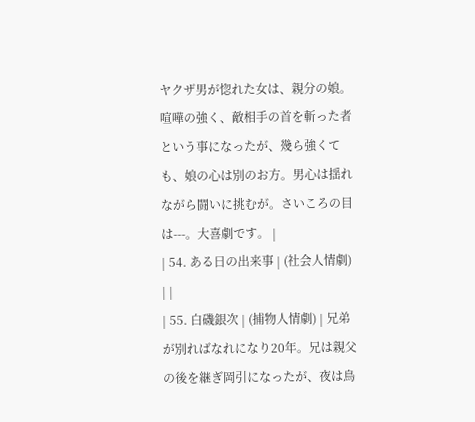ヤクザ男が惚れた女は、親分の娘。喧嘩の強く、敵相手の首を斬った者という事になったが、幾ら強くても、娘の心は別のお方。男心は揺れながら闘いに挑むが。さいころの目は---。大喜劇です。 |
| 54. ある日の出来事 | (社会人情劇) | |
| 55. 白磯銀次 | (捕物人情劇) | 兄弟が別ればなれになり20年。兄は親父の後を継ぎ岡引になったが、夜は鳥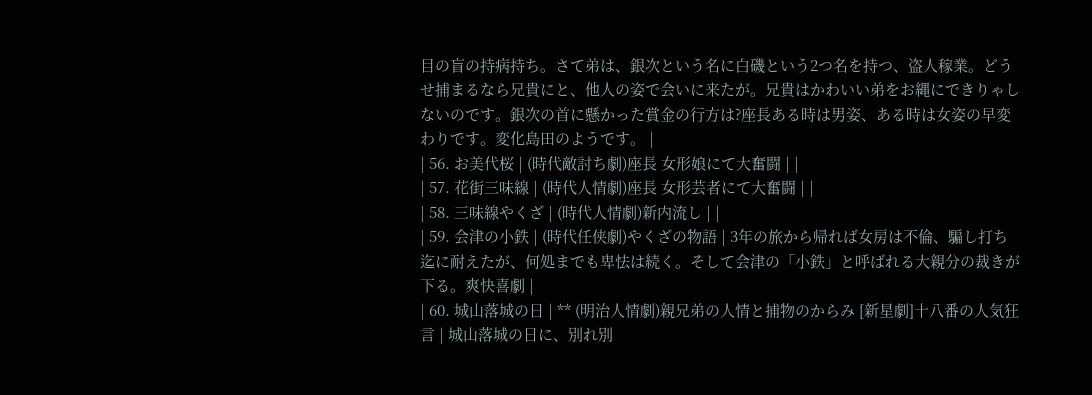目の盲の持病持ち。さて弟は、銀次という名に白磯という2つ名を持つ、盗人稼業。どうせ捕まるなら兄貴にと、他人の姿で会いに来たが。兄貴はかわいい弟をお縄にできりゃしないのです。銀次の首に懸かった賞金の行方は?座長ある時は男姿、ある時は女姿の早変わりです。変化島田のようです。 |
| 56. お美代桜 | (時代敵討ち劇)座長 女形娘にて大奮闘 | |
| 57. 花街三味線 | (時代人情劇)座長 女形芸者にて大奮闘 | |
| 58. 三味線やくざ | (時代人情劇)新内流し | |
| 59. 会津の小鉄 | (時代任侠劇)やくざの物語 | 3年の旅から帰れば女房は不倫、騙し打ち迄に耐えたが、何処までも卑怯は続く。そして会津の「小鉄」と呼ばれる大親分の裁きが下る。爽快喜劇 |
| 60. 城山落城の日 | ** (明治人情劇)親兄弟の人情と捕物のからみ [新星劇]十八番の人気狂言 | 城山落城の日に、別れ別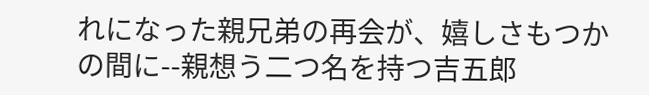れになった親兄弟の再会が、嬉しさもつかの間に--親想う二つ名を持つ吉五郎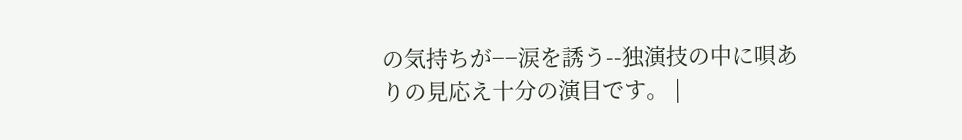の気持ちが−−涙を誘う--独演技の中に唄ありの見応え十分の演目です。 |